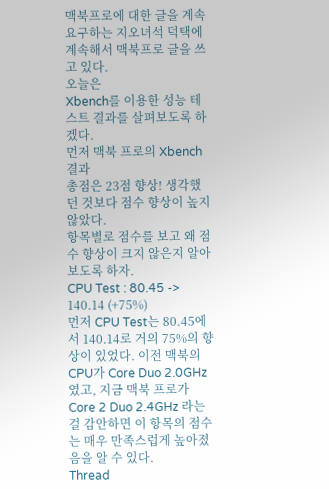맥북프로에 대한 글을 계속 요구하는 지오녀석 덕택에 계속해서 맥북프로 글을 쓰고 있다.
오늘은
Xbench를 이용한 성능 테스트 결과를 살펴보도록 하겠다.
먼저 맥북 프로의 Xbench 결과
총점은 23점 향상! 생각했던 것보다 점수 향상이 높지 않았다.
항목별로 점수를 보고 왜 점수 향상이 크지 않은지 알아보도록 하자.
CPU Test : 80.45 -> 140.14 (+75%)
먼저 CPU Test는 80.45에서 140.14로 거의 75%의 향상이 있었다. 이전 맥북의 CPU가 Core Duo 2.0GHz 였고, 지금 맥북 프로가 Core 2 Duo 2.4GHz 라는걸 감안하면 이 항목의 점수는 매우 만족스럽게 높아졌음을 알 수 있다.
Thread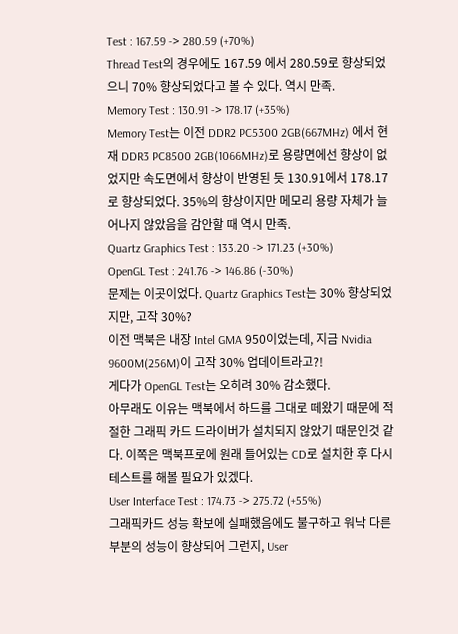Test : 167.59 -> 280.59 (+70%)
Thread Test의 경우에도 167.59 에서 280.59로 향상되었으니 70% 향상되었다고 볼 수 있다. 역시 만족.
Memory Test : 130.91 -> 178.17 (+35%)
Memory Test는 이전 DDR2 PC5300 2GB(667MHz) 에서 현재 DDR3 PC8500 2GB(1066MHz)로 용량면에선 향상이 없었지만 속도면에서 향상이 반영된 듯 130.91에서 178.17로 향상되었다. 35%의 향상이지만 메모리 용량 자체가 늘어나지 않았음을 감안할 때 역시 만족.
Quartz Graphics Test : 133.20 -> 171.23 (+30%)
OpenGL Test : 241.76 -> 146.86 (-30%)
문제는 이곳이었다. Quartz Graphics Test는 30% 향상되었지만, 고작 30%?
이전 맥북은 내장 Intel GMA 950이었는데, 지금 Nvidia 9600M(256M)이 고작 30% 업데이트라고?!
게다가 OpenGL Test는 오히려 30% 감소했다.
아무래도 이유는 맥북에서 하드를 그대로 떼왔기 때문에 적절한 그래픽 카드 드라이버가 설치되지 않았기 때문인것 같다. 이쪽은 맥북프로에 원래 들어있는 CD로 설치한 후 다시 테스트를 해볼 필요가 있겠다.
User Interface Test : 174.73 -> 275.72 (+55%)
그래픽카드 성능 확보에 실패했음에도 불구하고 워낙 다른 부분의 성능이 향상되어 그런지, User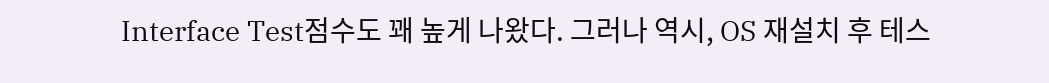Interface Test점수도 꽤 높게 나왔다. 그러나 역시, OS 재설치 후 테스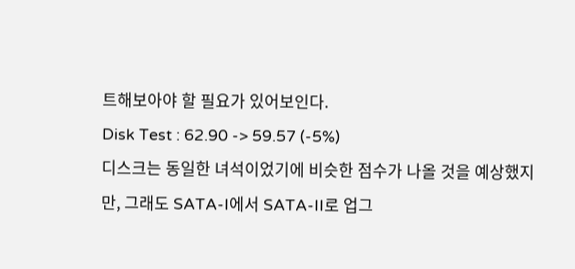트해보아야 할 필요가 있어보인다.
Disk Test : 62.90 -> 59.57 (-5%)
디스크는 동일한 녀석이었기에 비슷한 점수가 나올 것을 예상했지만, 그래도 SATA-I에서 SATA-II로 업그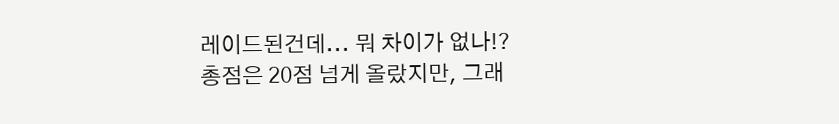레이드된건데... 뭐 차이가 없나!?
총점은 20점 넘게 올랐지만, 그래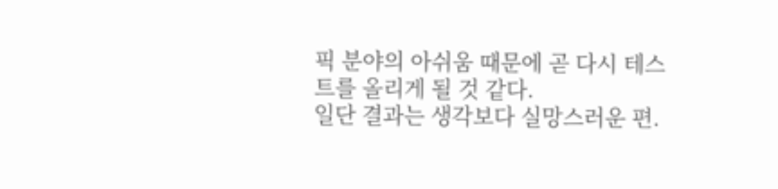픽 분야의 아쉬움 때문에 곧 다시 테스트를 올리게 될 것 같다.
일단 결과는 생각보다 실망스러운 편.